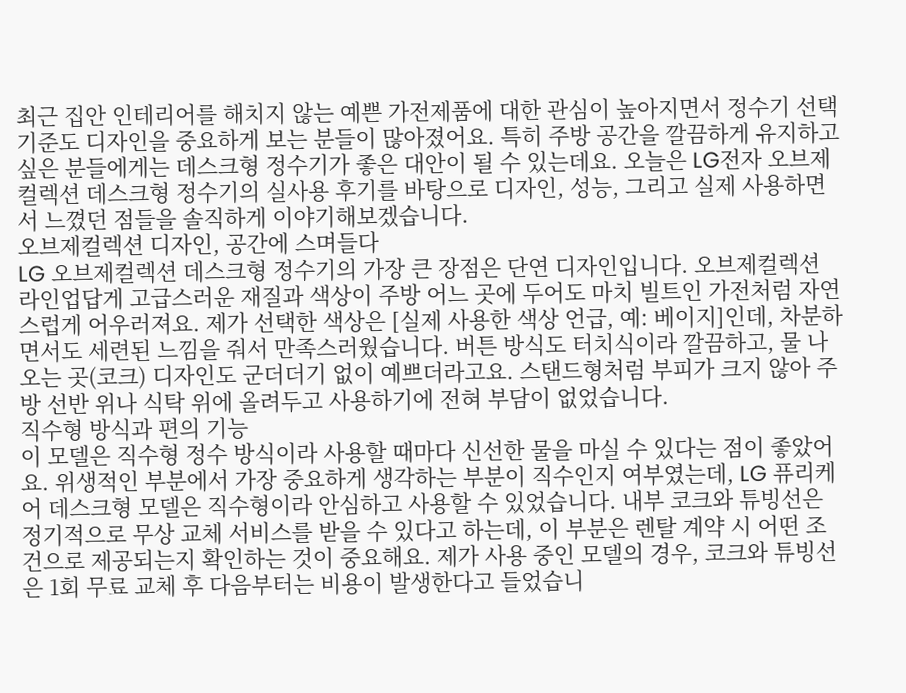최근 집안 인테리어를 해치지 않는 예쁜 가전제품에 대한 관심이 높아지면서 정수기 선택 기준도 디자인을 중요하게 보는 분들이 많아졌어요. 특히 주방 공간을 깔끔하게 유지하고 싶은 분들에게는 데스크형 정수기가 좋은 대안이 될 수 있는데요. 오늘은 LG전자 오브제컬렉션 데스크형 정수기의 실사용 후기를 바탕으로 디자인, 성능, 그리고 실제 사용하면서 느꼈던 점들을 솔직하게 이야기해보겠습니다.
오브제컬렉션 디자인, 공간에 스며들다
LG 오브제컬렉션 데스크형 정수기의 가장 큰 장점은 단연 디자인입니다. 오브제컬렉션 라인업답게 고급스러운 재질과 색상이 주방 어느 곳에 두어도 마치 빌트인 가전처럼 자연스럽게 어우러져요. 제가 선택한 색상은 [실제 사용한 색상 언급, 예: 베이지]인데, 차분하면서도 세련된 느낌을 줘서 만족스러웠습니다. 버튼 방식도 터치식이라 깔끔하고, 물 나오는 곳(코크) 디자인도 군더더기 없이 예쁘더라고요. 스탠드형처럼 부피가 크지 않아 주방 선반 위나 식탁 위에 올려두고 사용하기에 전혀 부담이 없었습니다.
직수형 방식과 편의 기능
이 모델은 직수형 정수 방식이라 사용할 때마다 신선한 물을 마실 수 있다는 점이 좋았어요. 위생적인 부분에서 가장 중요하게 생각하는 부분이 직수인지 여부였는데, LG 퓨리케어 데스크형 모델은 직수형이라 안심하고 사용할 수 있었습니다. 내부 코크와 튜빙선은 정기적으로 무상 교체 서비스를 받을 수 있다고 하는데, 이 부분은 렌탈 계약 시 어떤 조건으로 제공되는지 확인하는 것이 중요해요. 제가 사용 중인 모델의 경우, 코크와 튜빙선은 1회 무료 교체 후 다음부터는 비용이 발생한다고 들었습니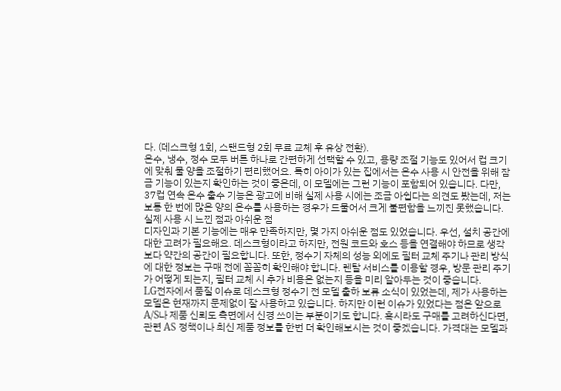다. (데스크형 1회, 스탠드형 2회 무료 교체 후 유상 전환).
온수, 냉수, 정수 모두 버튼 하나로 간편하게 선택할 수 있고, 용량 조절 기능도 있어서 컵 크기에 맞춰 물 양을 조절하기 편리했어요. 특히 아이가 있는 집에서는 온수 사용 시 안전을 위해 잠금 기능이 있는지 확인하는 것이 좋은데, 이 모델에는 그런 기능이 포함되어 있습니다. 다만, 37컵 연속 온수 출수 기능은 광고에 비해 실제 사용 시에는 조금 아쉽다는 의견도 봤는데, 저는 보통 한 번에 많은 양의 온수를 사용하는 경우가 드물어서 크게 불편함을 느끼진 못했습니다.
실제 사용 시 느낀 점과 아쉬운 점
디자인과 기본 기능에는 매우 만족하지만, 몇 가지 아쉬운 점도 있었습니다. 우선, 설치 공간에 대한 고려가 필요해요. 데스크형이라고 하지만, 전원 코드와 호스 등을 연결해야 하므로 생각보다 약간의 공간이 필요합니다. 또한, 정수기 자체의 성능 외에도 필터 교체 주기나 관리 방식에 대한 정보는 구매 전에 꼼꼼히 확인해야 합니다. 렌탈 서비스를 이용할 경우, 방문 관리 주기가 어떻게 되는지, 필터 교체 시 추가 비용은 없는지 등을 미리 알아두는 것이 좋습니다.
LG전자에서 품질 이슈로 데스크형 정수기 전 모델 출하 보류 소식이 있었는데, 제가 사용하는 모델은 현재까지 문제없이 잘 사용하고 있습니다. 하지만 이런 이슈가 있었다는 점은 앞으로 A/S나 제품 신뢰도 측면에서 신경 쓰이는 부분이기도 합니다. 혹시라도 구매를 고려하신다면, 관련 AS 정책이나 최신 제품 정보를 한번 더 확인해보시는 것이 좋겠습니다. 가격대는 모델과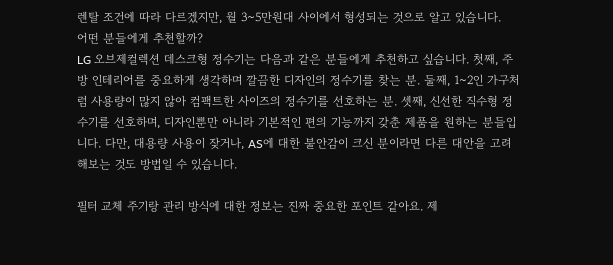렌탈 조건에 따라 다르겠지만, 월 3~5만원대 사이에서 형성되는 것으로 알고 있습니다.
어떤 분들에게 추천할까?
LG 오브제컬렉션 데스크형 정수기는 다음과 같은 분들에게 추천하고 싶습니다. 첫째, 주방 인테리어를 중요하게 생각하며 깔끔한 디자인의 정수기를 찾는 분. 둘째, 1~2인 가구처럼 사용량이 많지 않아 컴팩트한 사이즈의 정수기를 선호하는 분. 셋째, 신선한 직수형 정수기를 선호하며, 디자인뿐만 아니라 기본적인 편의 기능까지 갖춘 제품을 원하는 분들입니다. 다만, 대용량 사용이 잦거나, AS에 대한 불안감이 크신 분이라면 다른 대안을 고려해보는 것도 방법일 수 있습니다.

필터 교체 주기랑 관리 방식에 대한 정보는 진짜 중요한 포인트 같아요. 제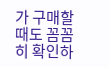가 구매할 때도 꼼꼼히 확인하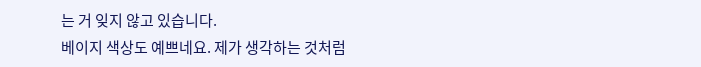는 거 잊지 않고 있습니다.
베이지 색상도 예쁘네요. 제가 생각하는 것처럼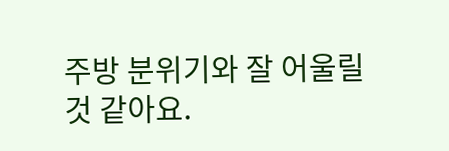주방 분위기와 잘 어울릴 것 같아요.